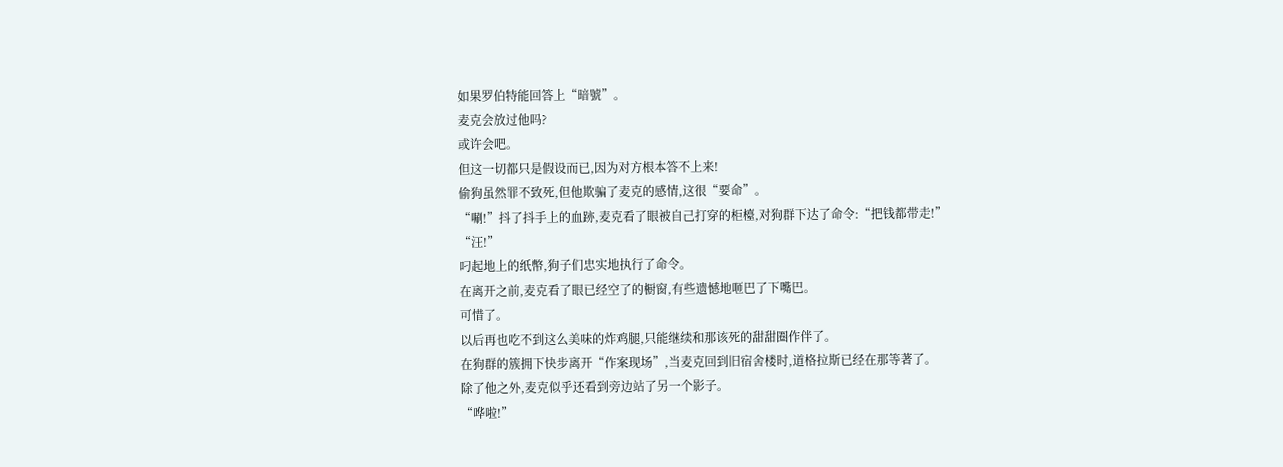如果罗伯特能回答上“暗號”。
麦克会放过他吗?
或许会吧。
但这一切都只是假设而已,因为对方根本答不上来!
偷狗虽然罪不致死,但他欺骗了麦克的感情,这很“要命”。
“唰!”抖了抖手上的血跡,麦克看了眼被自己打穿的柜檯,对狗群下达了命令:“把钱都带走!”
“汪!”
叼起地上的纸幣,狗子们忠实地执行了命令。
在离开之前,麦克看了眼已经空了的橱窗,有些遗憾地咂巴了下嘴巴。
可惜了。
以后再也吃不到这么美味的炸鸡腿,只能继续和那该死的甜甜圈作伴了。
在狗群的簇拥下快步离开“作案现场”,当麦克回到旧宿舍楼时,道格拉斯已经在那等著了。
除了他之外,麦克似乎还看到旁边站了另一个影子。
“哗啦!”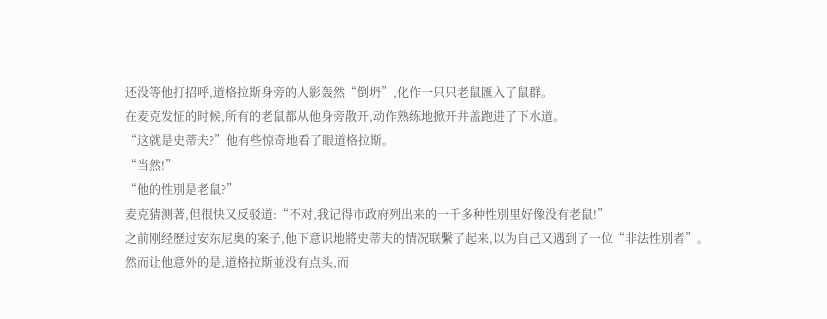还没等他打招呼,道格拉斯身旁的人影轰然“倒坍”,化作一只只老鼠匯入了鼠群。
在麦克发怔的时候,所有的老鼠都从他身旁散开,动作熟练地掀开井盖跑进了下水道。
“这就是史蒂夫?”他有些惊奇地看了眼道格拉斯。
“当然!”
“他的性別是老鼠?”
麦克猜测著,但很快又反驳道:“不对,我记得市政府列出来的一千多种性別里好像没有老鼠!”
之前刚经歷过安东尼奥的案子,他下意识地將史蒂夫的情况联繫了起来,以为自己又遇到了一位“非法性別者”。
然而让他意外的是,道格拉斯並没有点头,而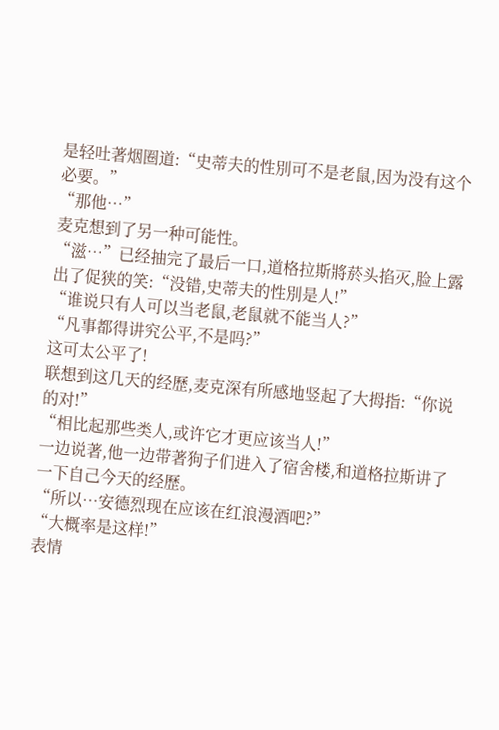是轻吐著烟圈道:“史蒂夫的性別可不是老鼠,因为没有这个必要。”
“那他…”
麦克想到了另一种可能性。
“滋…”已经抽完了最后一口,道格拉斯將菸头掐灭,脸上露出了促狭的笑:“没错,史蒂夫的性別是人!”
“谁说只有人可以当老鼠,老鼠就不能当人?”
“凡事都得讲究公平,不是吗?”
这可太公平了!
联想到这几天的经歷,麦克深有所感地竖起了大拇指:“你说的对!”
“相比起那些类人,或许它才更应该当人!”
一边说著,他一边带著狗子们进入了宿舍楼,和道格拉斯讲了一下自己今天的经歷。
“所以…安德烈现在应该在红浪漫酒吧?”
“大概率是这样!”
表情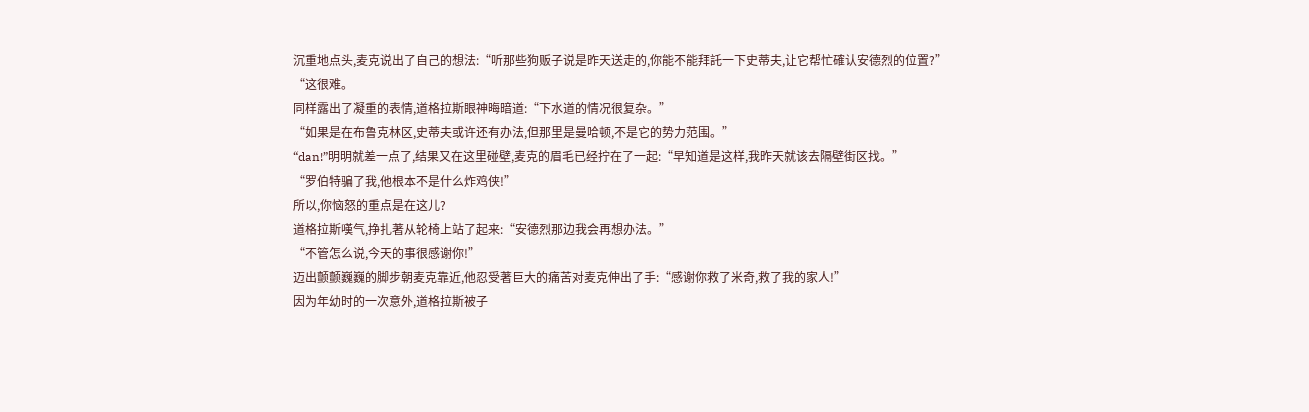沉重地点头,麦克说出了自己的想法:“听那些狗贩子说是昨天送走的,你能不能拜託一下史蒂夫,让它帮忙確认安德烈的位置?”
“这很难。
同样露出了凝重的表情,道格拉斯眼神晦暗道:“下水道的情况很复杂。”
“如果是在布鲁克林区,史蒂夫或许还有办法,但那里是曼哈顿,不是它的势力范围。”
“dan!”明明就差一点了,结果又在这里碰壁,麦克的眉毛已经拧在了一起:“早知道是这样,我昨天就该去隔壁街区找。”
“罗伯特骗了我,他根本不是什么炸鸡侠!”
所以,你恼怒的重点是在这儿?
道格拉斯嘆气,挣扎著从轮椅上站了起来:“安德烈那边我会再想办法。”
“不管怎么说,今天的事很感谢你!”
迈出颤颤巍巍的脚步朝麦克靠近,他忍受著巨大的痛苦对麦克伸出了手:“感谢你救了米奇,救了我的家人!”
因为年幼时的一次意外,道格拉斯被子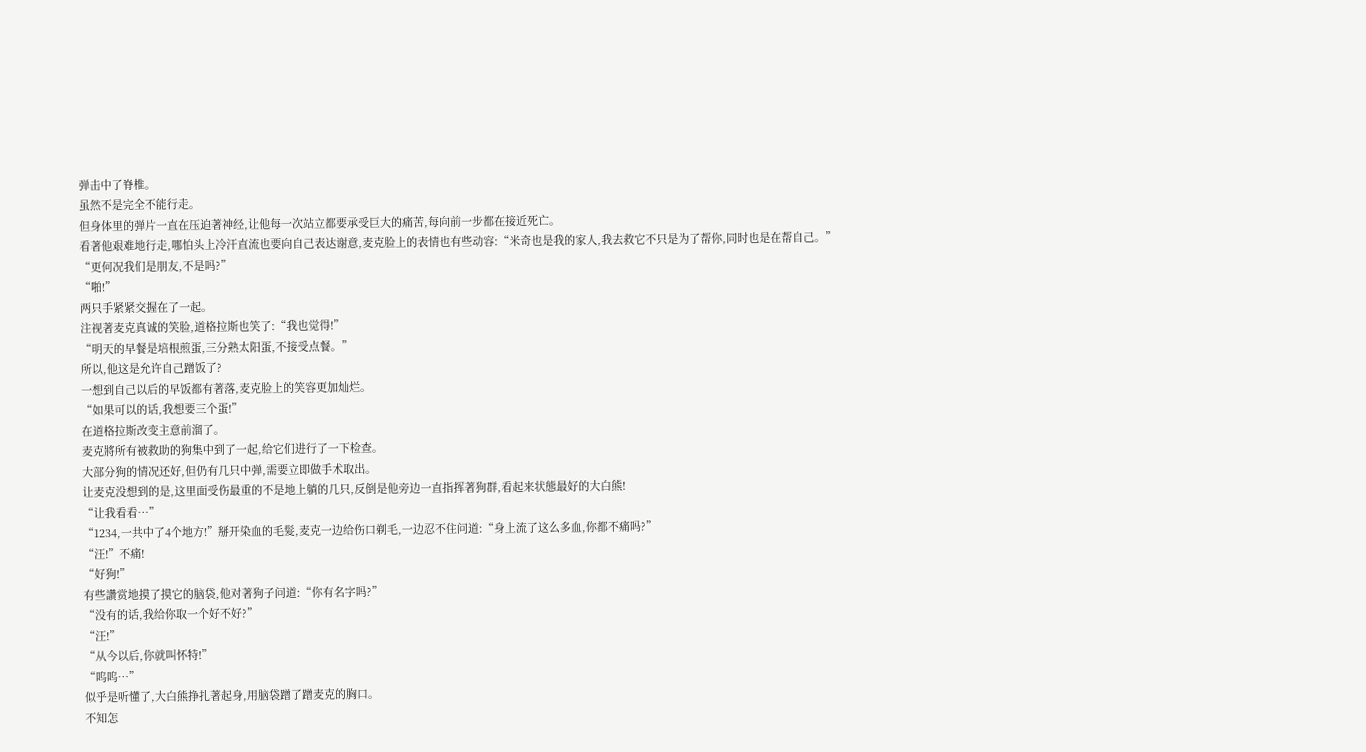弹击中了脊椎。
虽然不是完全不能行走。
但身体里的弹片一直在压迫著神经,让他每一次站立都要承受巨大的痛苦,每向前一步都在接近死亡。
看著他艰难地行走,哪怕头上冷汗直流也要向自己表达谢意,麦克脸上的表情也有些动容:“米奇也是我的家人,我去救它不只是为了帮你,同时也是在帮自己。”
“更何况我们是朋友,不是吗?”
“啪!”
两只手紧紧交握在了一起。
注视著麦克真诚的笑脸,道格拉斯也笑了:“我也觉得!”
“明天的早餐是培根煎蛋,三分熟太阳蛋,不接受点餐。”
所以,他这是允许自己蹭饭了?
一想到自己以后的早饭都有著落,麦克脸上的笑容更加灿烂。
“如果可以的话,我想要三个蛋!”
在道格拉斯改变主意前溜了。
麦克將所有被救助的狗集中到了一起,给它们进行了一下检查。
大部分狗的情况还好,但仍有几只中弹,需要立即做手术取出。
让麦克没想到的是,这里面受伤最重的不是地上躺的几只,反倒是他旁边一直指挥著狗群,看起来状態最好的大白熊!
“让我看看…”
“1234,一共中了4个地方!”掰开染血的毛髮,麦克一边给伤口剃毛,一边忍不住问道:“身上流了这么多血,你都不痛吗?”
“汪!”不痛!
“好狗!”
有些讚赏地摸了摸它的脑袋,他对著狗子问道:“你有名字吗?”
“没有的话,我给你取一个好不好?”
“汪!”
“从今以后,你就叫怀特!”
“呜呜…”
似乎是听懂了,大白熊挣扎著起身,用脑袋蹭了蹭麦克的胸口。
不知怎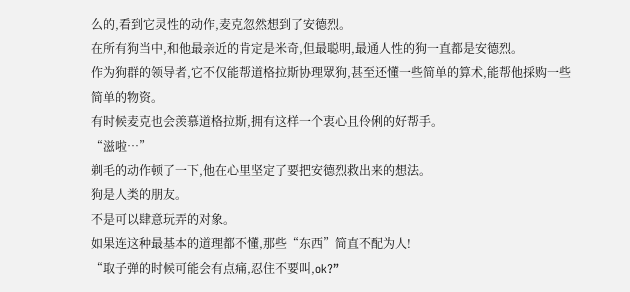么的,看到它灵性的动作,麦克忽然想到了安德烈。
在所有狗当中,和他最亲近的肯定是米奇,但最聪明,最通人性的狗一直都是安德烈。
作为狗群的领导者,它不仅能帮道格拉斯协理眾狗,甚至还懂一些简单的算术,能帮他採购一些简单的物资。
有时候麦克也会羡慕道格拉斯,拥有这样一个衷心且伶俐的好帮手。
“滋啦…”
剃毛的动作顿了一下,他在心里坚定了要把安德烈救出来的想法。
狗是人类的朋友。
不是可以肆意玩弄的对象。
如果连这种最基本的道理都不懂,那些“东西”简直不配为人!
“取子弹的时候可能会有点痛,忍住不要叫,ok?”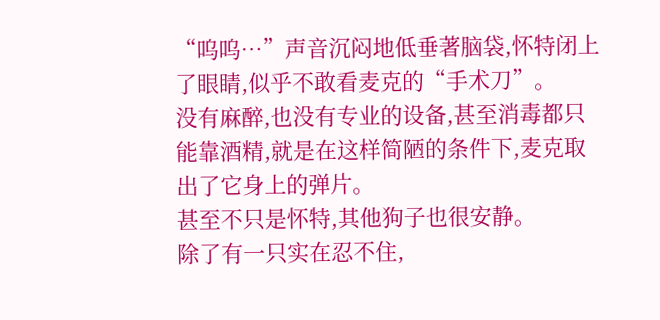“呜呜…”声音沉闷地低垂著脑袋,怀特闭上了眼睛,似乎不敢看麦克的“手术刀”。
没有麻醉,也没有专业的设备,甚至消毒都只能靠酒精,就是在这样简陋的条件下,麦克取出了它身上的弹片。
甚至不只是怀特,其他狗子也很安静。
除了有一只实在忍不住,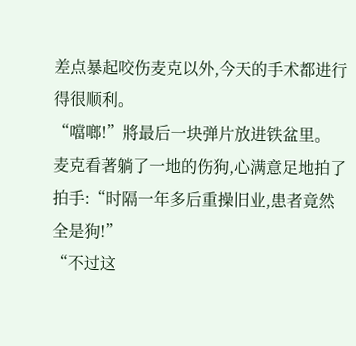差点暴起咬伤麦克以外,今天的手术都进行得很顺利。
“噹啷!”將最后一块弹片放进铁盆里。
麦克看著躺了一地的伤狗,心满意足地拍了拍手:“时隔一年多后重操旧业,患者竟然全是狗!”
“不过这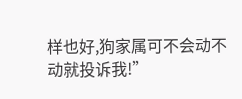样也好,狗家属可不会动不动就投诉我!”